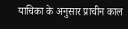याचिका के अनुसार प्राचीन काल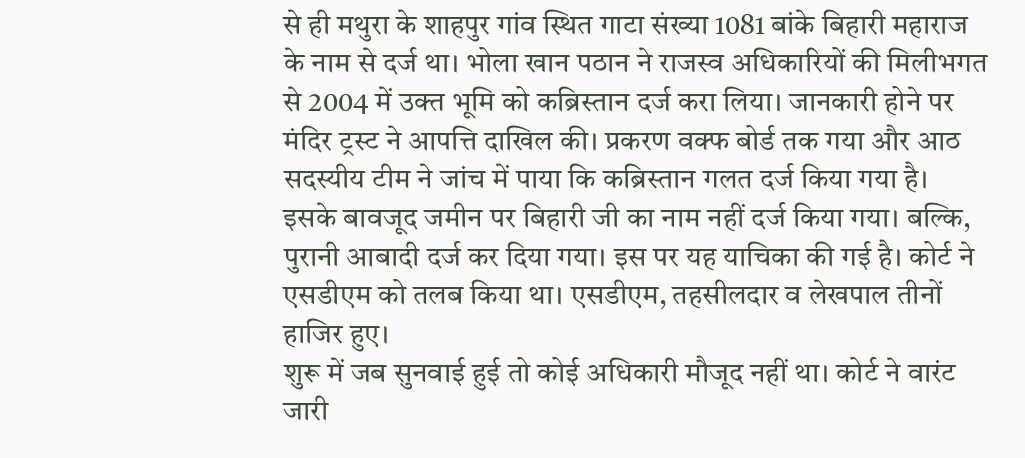से ही मथुरा के शाहपुर गांव स्थित गाटा संख्या 1081 बांके बिहारी महाराज के नाम से दर्ज था। भोला खान पठान ने राजस्व अधिकारियों की मिलीभगत से 2004 में उक्त भूमि को कब्रिस्तान दर्ज करा लिया। जानकारी होने पर मंदिर ट्रस्ट ने आपत्ति दाखिल की। प्रकरण वक्फ बोर्ड तक गया और आठ सदस्यीय टीम ने जांच में पाया कि कब्रिस्तान गलत दर्ज किया गया है। इसके बावजूद जमीन पर बिहारी जी का नाम नहीं दर्ज किया गया। बल्कि, पुरानी आबादी दर्ज कर दिया गया। इस पर यह याचिका की गई है। कोर्ट ने एसडीएम को तलब किया था। एसडीएम, तहसीलदार व लेखपाल तीनों हाजिर हुए।
शुरू में जब सुनवाई हुई तो कोई अधिकारी मौजूद नहीं था। कोर्ट ने वारंट जारी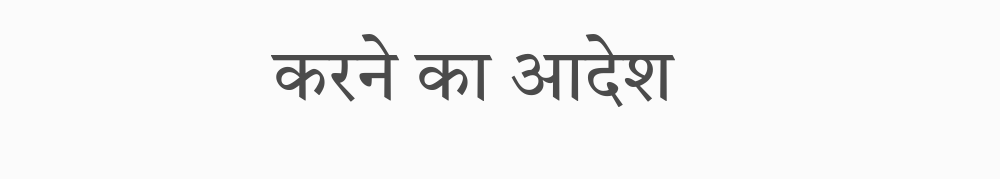करने का आदेश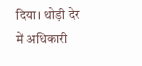दिया। थोड़ी देर में अधिकारी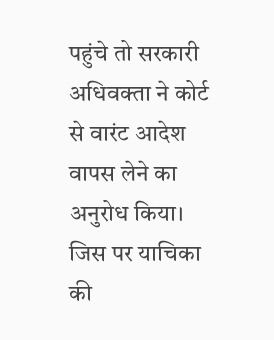पहुंचे तो सरकारी अधिवक्ता ने कोर्ट से वारंट आदेश वापस लेने का अनुरोध किया। जिस पर याचिका की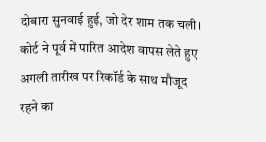दोबारा सुनवाई हुई, जो देर शाम तक चली। कोर्ट ने पूर्व में पारित आदेश वापस लेते हुए अगली तारीख पर रिकॉर्ड के साथ मौजूद रहने का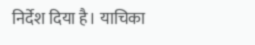निर्देश दिया है। याचिका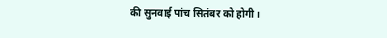की सुनवाई पांच सितंबर को होगी।